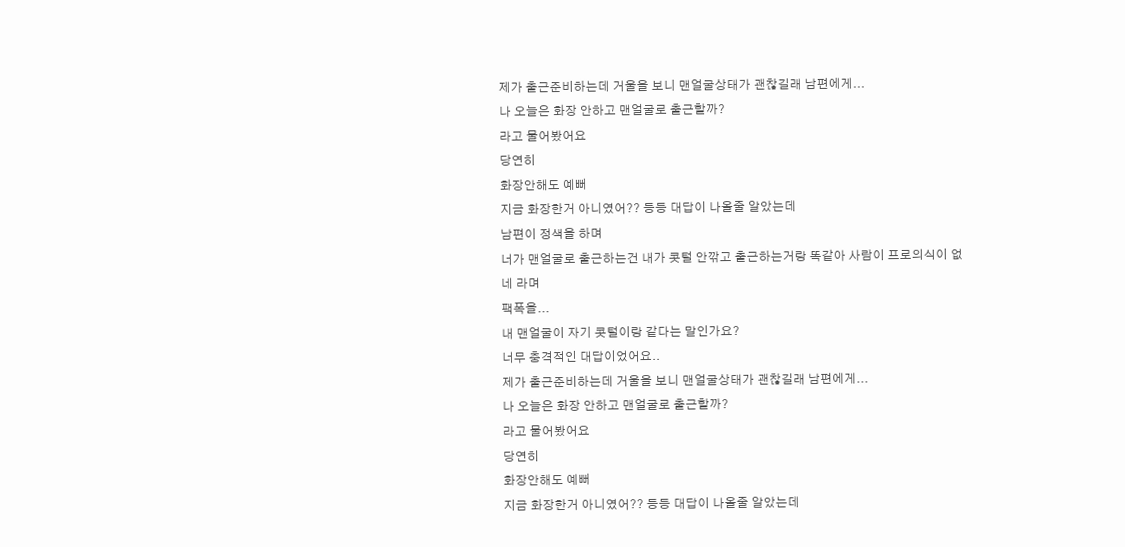제가 출근준비하는데 거울을 보니 맨얼굴상태가 괜찮길래 남편에게...
나 오늘은 화장 안하고 맨얼굴로 출근할까?
라고 물어봤어요
당연히
화장안해도 예뻐
지금 화장한거 아니였어?? 등등 대답이 나올줄 알았는데
남편이 정색을 하며
너가 맨얼굴로 출근하는건 내가 콧털 안깎고 출근하는거랑 똑같아 사람이 프로의식이 없네 라며
팩폭을...
내 맨얼굴이 자기 콧털이랑 같다는 말인가요?
너무 충격적인 대답이었어요..
제가 출근준비하는데 거울을 보니 맨얼굴상태가 괜찮길래 남편에게...
나 오늘은 화장 안하고 맨얼굴로 출근할까?
라고 물어봤어요
당연히
화장안해도 예뻐
지금 화장한거 아니였어?? 등등 대답이 나올줄 알았는데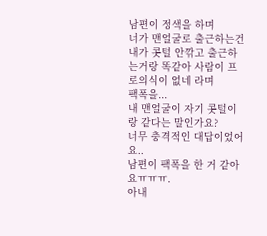남편이 정색을 하며
너가 맨얼굴로 출근하는건 내가 콧털 안깎고 출근하는거랑 똑같아 사람이 프로의식이 없네 라며
팩폭을...
내 맨얼굴이 자기 콧털이랑 같다는 말인가요?
너무 충격적인 대답이었어요..
남편이 팩폭을 한 거 같아요ㅠㅠㅠ.
아내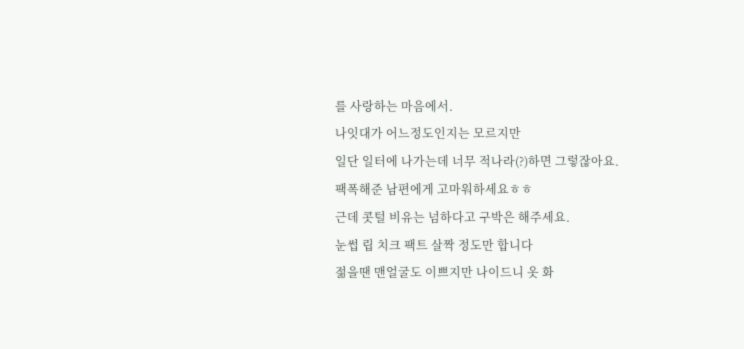를 사랑하는 마음에서.
나잇대가 어느정도인지는 모르지만
일단 일터에 나가는데 너무 적나라(?)하면 그렇잖아요.
팩폭해준 남편에게 고마워하세요ㅎㅎ
근데 콧털 비유는 넘하다고 구박은 해주세요.
눈썹 립 치크 팩트 살짝 정도만 합니다
젊을땐 맨얼굴도 이쁘지만 나이드니 옷 화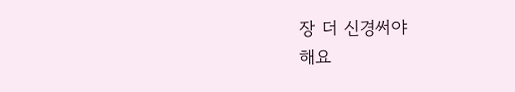장 더 신경써야
해요